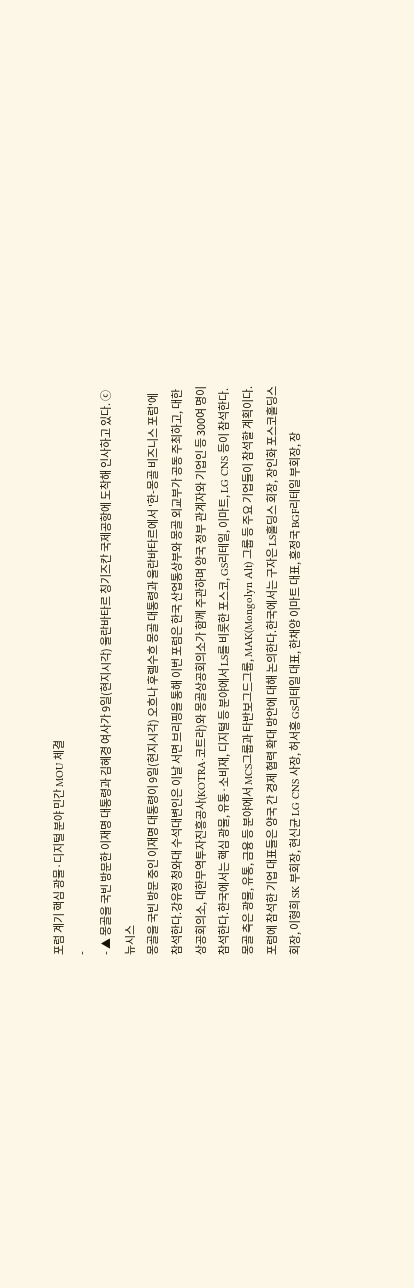포럼 계기 핵심 광물·디지털 분야 민간 MOU 체결
-
- ▲ 몽골을 국빈 방문한 이재명 대통령과 김혜경 여사가 9일(현지시각) 울란바타르 칭기즈칸 국제공항에 도착해 인사하고 있다. ⓒ뉴시스
몽골을 국빈 방문 중인 이재명 대통령이 9일(현지시각) 오흐나 후렐수흐 몽골 대통령과 울란바타르에서 '한-몽골 비즈니스 포럼'에 참석한다.강유정 청와대 수석대변인은 이날 서면 브리핑을 통해 이번 포럼은 한국 산업통상부와 몽골 외교부가 공동 주최하고, 대한상공회의소, 대한무역투자진흥공사(KOTRA·코트라)와 몽골상공회의소가 함께 주관하며 양국 정부 관계자와 기업인 등 300여 명이 참석한다.한국에서는 핵심 광물, 유통·소비재, 디지털 등 분야에서 LS를 비롯한 포스코, GS리테일, 이마트, LG CNS 등이 참석한다. 몽골 측은 광물, 유통, 금융 등 분야에서 MCS그룹과 타반보그드그룹, MAK(Mongolyn Alt) 그룹 등 주요 기업들이 참석할 계획이다.포럼에 참석한 기업 대표들은 양국 간 경제 협력 확대 방안에 대해 논의한다.한국에서는 구자은 LS홀딩스 회장, 장인화 포스코홀딩스 회장, 이형희 SK 부회장, 현신균 LG CNS 사장, 허서홍 GS리테일 대표, 한채양 이마트 대표, 홍정국 BGF리테일 부회장, 장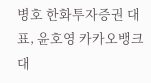병호 한화투자증권 대표, 윤호영 카카오뱅크 대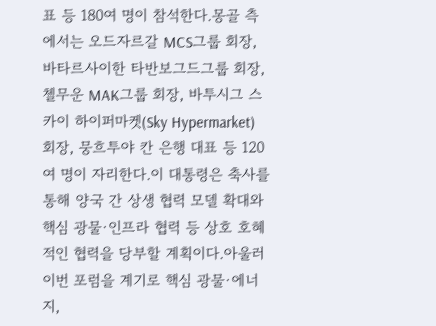표 등 180여 명이 참석한다.몽골 측에서는 오드자르갈 MCS그룹 회장, 바타르사이한 타반보그드그룹 회장, 첼무운 MAK그룹 회장, 바투시그 스카이 하이퍼마켓(Sky Hypermarket) 회장, 뭉흐투야 칸 은행 대표 등 120여 명이 자리한다.이 대통령은 축사를 통해 양국 간 상생 협력 모델 확대와 핵심 광물·인프라 협력 등 상호 호혜적인 협력을 당부할 계획이다.아울러 이번 포럼을 계기로 핵심 광물·에너지,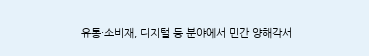유통·소비재, 디지털 등 분야에서 민간 양해각서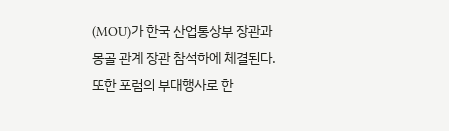(MOU)가 한국 산업통상부 장관과 몽골 관계 장관 참석하에 체결된다.또한 포럼의 부대행사로 한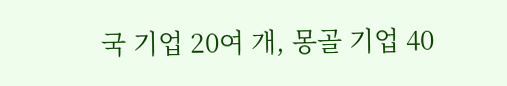국 기업 20여 개, 몽골 기업 40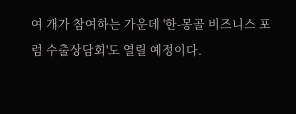여 개가 참여하는 가운데 '한-몽골 비즈니스 포럼 수출상담회'도 열릴 예정이다.